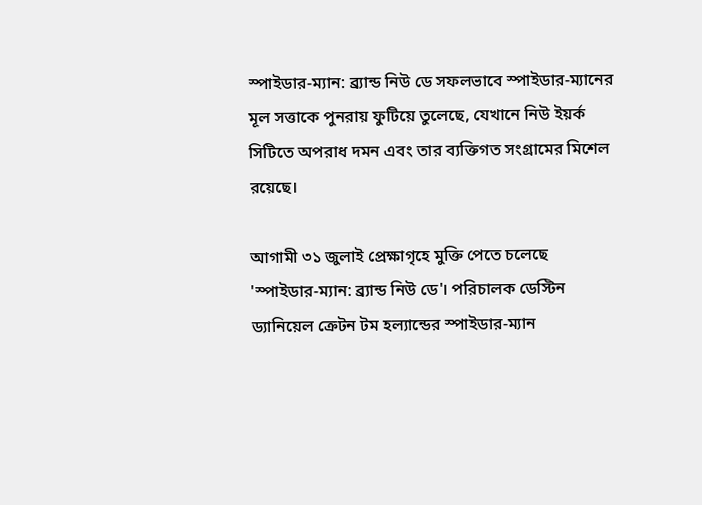স্পাইডার-ম্যান: ব্র্যান্ড নিউ ডে সফলভাবে স্পাইডার-ম্যানের মূল সত্তাকে পুনরায় ফুটিয়ে তুলেছে, যেখানে নিউ ইয়র্ক সিটিতে অপরাধ দমন এবং তার ব্যক্তিগত সংগ্রামের মিশেল রয়েছে।

আগামী ৩১ জুলাই প্রেক্ষাগৃহে মুক্তি পেতে চলেছে 'স্পাইডার-ম্যান: ব্র্যান্ড নিউ ডে'। পরিচালক ডেস্টিন ড্যানিয়েল ক্রেটন টম হল্যান্ডের স্পাইডার-ম্যান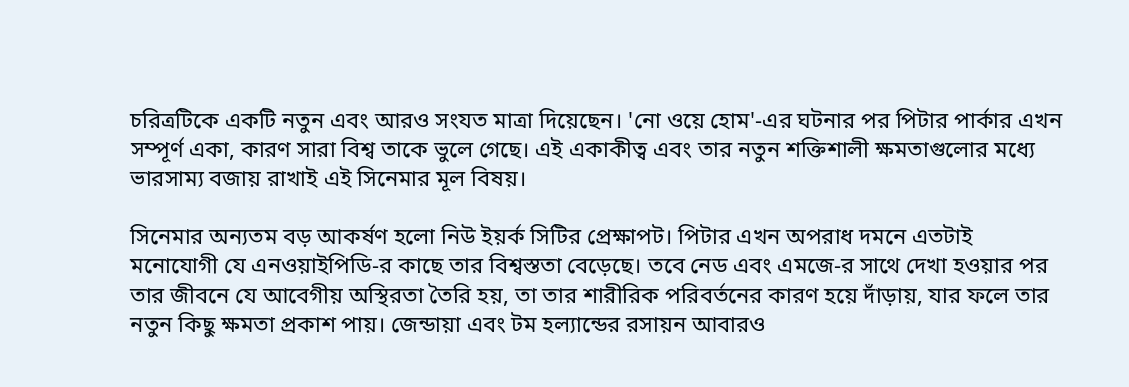চরিত্রটিকে একটি নতুন এবং আরও সংযত মাত্রা দিয়েছেন। 'নো ওয়ে হোম'-এর ঘটনার পর পিটার পার্কার এখন সম্পূর্ণ একা, কারণ সারা বিশ্ব তাকে ভুলে গেছে। এই একাকীত্ব এবং তার নতুন শক্তিশালী ক্ষমতাগুলোর মধ্যে ভারসাম্য বজায় রাখাই এই সিনেমার মূল বিষয়।

সিনেমার অন্যতম বড় আকর্ষণ হলো নিউ ইয়র্ক সিটির প্রেক্ষাপট। পিটার এখন অপরাধ দমনে এতটাই মনোযোগী যে এনওয়াইপিডি-র কাছে তার বিশ্বস্ততা বেড়েছে। তবে নেড এবং এমজে-র সাথে দেখা হওয়ার পর তার জীবনে যে আবেগীয় অস্থিরতা তৈরি হয়, তা তার শারীরিক পরিবর্তনের কারণ হয়ে দাঁড়ায়, যার ফলে তার নতুন কিছু ক্ষমতা প্রকাশ পায়। জেন্ডায়া এবং টম হল্যান্ডের রসায়ন আবারও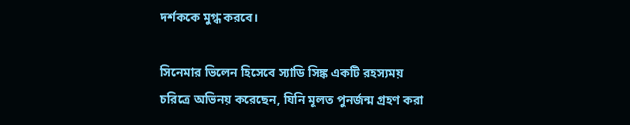দর্শককে মুগ্ধ করবে।

সিনেমার ভিলেন হিসেবে স্যাডি সিঙ্ক একটি রহস্যময় চরিত্রে অভিনয় করেছেন, যিনি মূলত পুনর্জন্ম গ্রহণ করা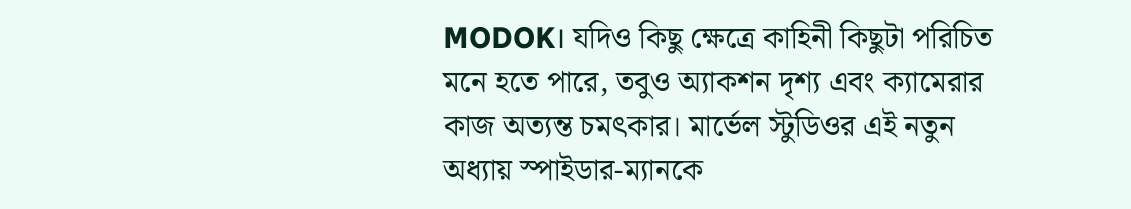MODOK। যদিও কিছু ক্ষেত্রে কাহিনী কিছুটা পরিচিত মনে হতে পারে, তবুও অ্যাকশন দৃশ্য এবং ক্যামেরার কাজ অত্যন্ত চমৎকার। মার্ভেল স্টুডিওর এই নতুন অধ্যায় স্পাইডার-ম্যানকে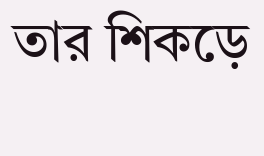তার শিকড়ে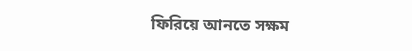ফিরিয়ে আনতে সক্ষম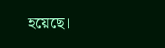হয়েছে।